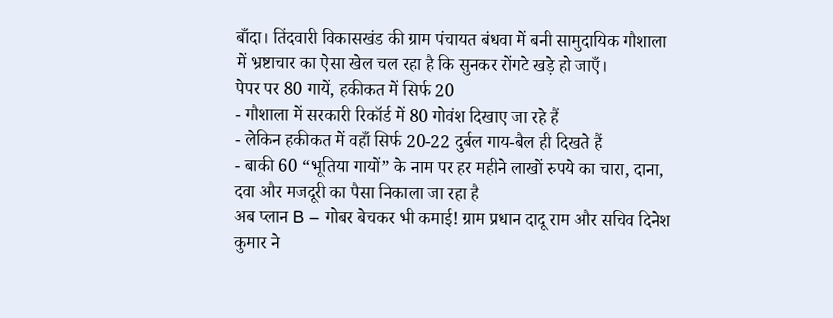बाँदा। तिंदवारी विकासखंड की ग्राम पंचायत बंधवा में बनी सामुदायिक गौशाला में भ्रष्टाचार का ऐसा खेल चल रहा है कि सुनकर रोंगटे खड़े हो जाएँ।
पेपर पर 80 गायें, हकीकत में सिर्फ 20
- गौशाला में सरकारी रिकॉर्ड में 80 गोवंश दिखाए जा रहे हैं
- लेकिन हकीकत में वहाँ सिर्फ 20-22 दुर्बल गाय-बैल ही दिखते हैं
- बाकी 60 “भूतिया गायों” के नाम पर हर महीने लाखों रुपये का चारा, दाना, दवा और मजदूरी का पैसा निकाला जा रहा है
अब प्लान B – गोबर बेचकर भी कमाई! ग्राम प्रधान दादू राम और सचिव दिनेश कुमार ने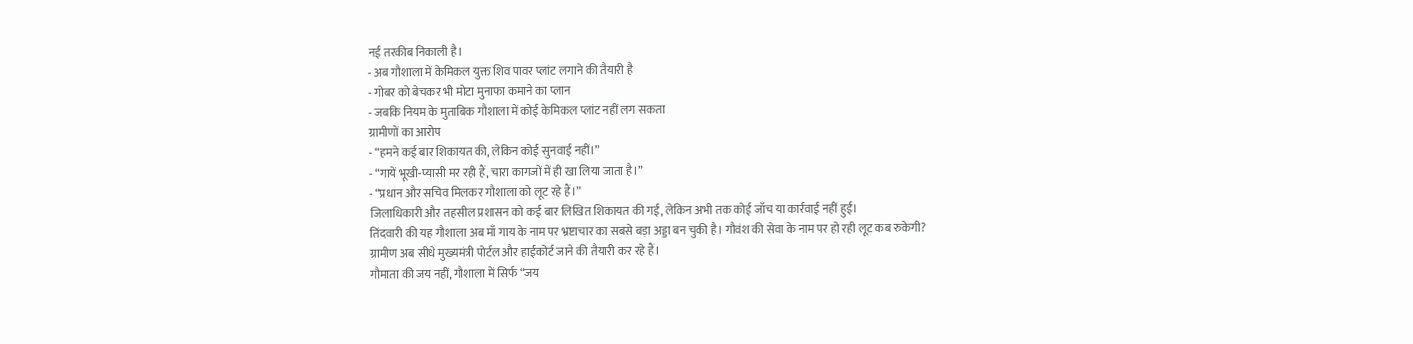नई तरकीब निकाली है।
- अब गौशाला में केमिकल युक्त शिव पावर प्लांट लगाने की तैयारी है
- गोबर को बेचकर भी मोटा मुनाफा कमाने का प्लान
- जबकि नियम के मुताबिक गौशाला में कोई केमिकल प्लांट नहीं लग सकता
ग्रामीणों का आरोप
- “हमने कई बार शिकायत की, लेकिन कोई सुनवाई नहीं।”
- “गायें भूखी-प्यासी मर रही हैं, चारा कागजों में ही खा लिया जाता है।”
- “प्रधान और सचिव मिलकर गौशाला को लूट रहे हैं।”
जिलाधिकारी और तहसील प्रशासन को कई बार लिखित शिकायत की गई, लेकिन अभी तक कोई जाँच या कार्रवाई नहीं हुई।
तिंदवारी की यह गौशाला अब माँ गाय के नाम पर भ्रष्टाचार का सबसे बड़ा अड्डा बन चुकी है। गौवंश की सेवा के नाम पर हो रही लूट कब रुकेगी? ग्रामीण अब सीधे मुख्यमंत्री पोर्टल और हाईकोर्ट जाने की तैयारी कर रहे हैं।
गौमाता की जय नहीं, गौशाला में सिर्फ “जय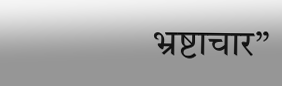भ्रष्टाचार”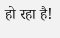हो रहा है!